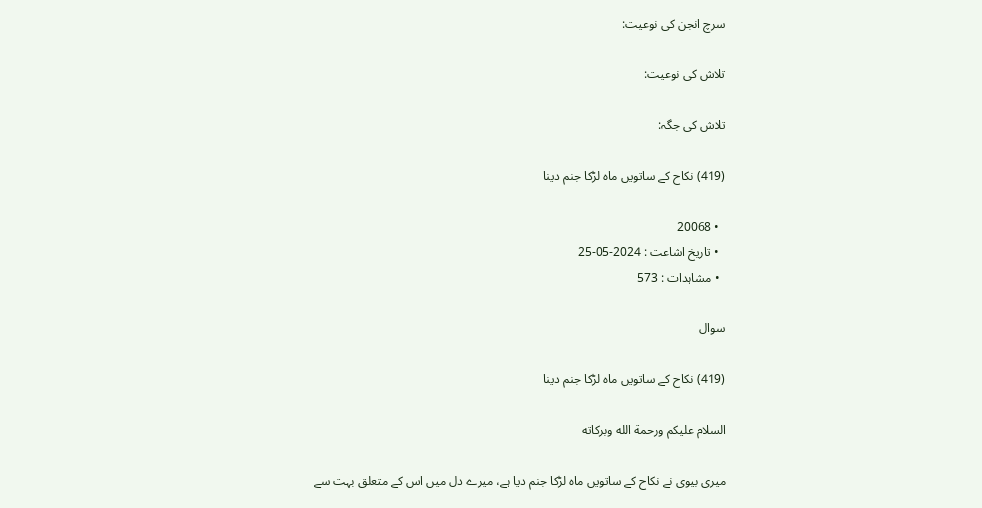سرچ انجن کی نوعیت:

تلاش کی نوعیت:

تلاش کی جگہ:

(419) نکاح کے ساتویں ماہ لڑکا جنم دینا

  • 20068
  • تاریخ اشاعت : 2024-05-25
  • مشاہدات : 573

سوال

(419) نکاح کے ساتویں ماہ لڑکا جنم دینا

السلام عليكم ورحمة الله وبركاته

میری بیوی نے نکاح کے ساتویں ماہ لڑکا جنم دیا ہے، میرے دل میں اس کے متعلق بہت سے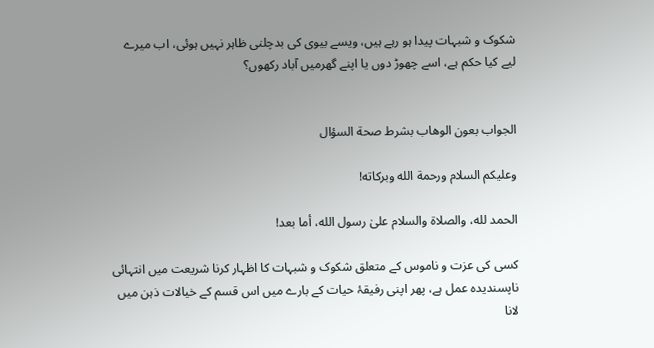شکوک و شبہات پیدا ہو رہے ہیں، ویسے بیوی کی بدچلنی ظاہر نہیں ہوئی، اب میرے لیے کیا حکم ہے، اسے چھوڑ دوں یا اپنے گھرمیں آباد رکھوں؟


الجواب بعون الوهاب بشرط صحة السؤال

وعلیکم السلام ورحمة الله وبرکاته!

الحمد لله، والصلاة والسلام علىٰ رسول الله، أما بعد!

کسی کی عزت و ناموس کے متعلق شکوک و شبہات کا اظہار کرنا شریعت میں انتہائی ناپسندیدہ عمل ہے، پھر اپنی رفیقۂ حیات کے بارے میں اس قسم کے خیالات ذہن میں لانا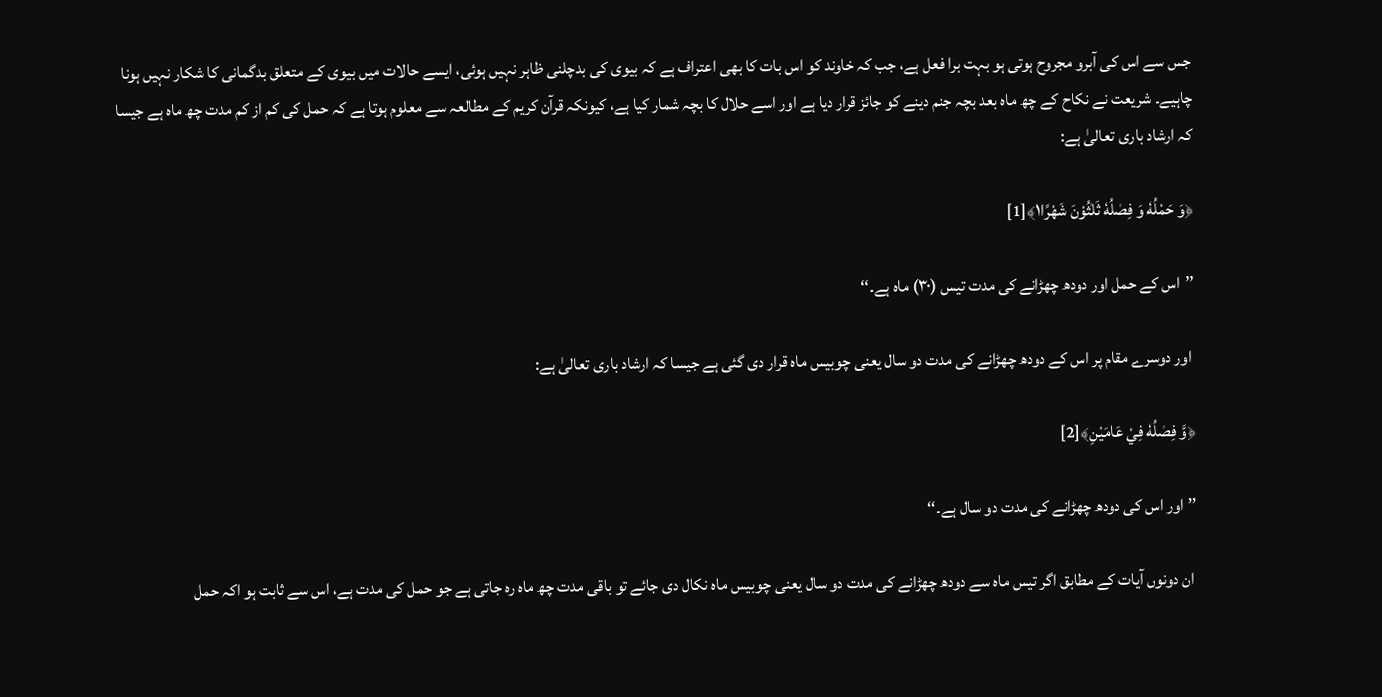جس سے اس کی آبرو مجروح ہوتی ہو بہت برا فعل ہے، جب کہ خاوند کو اس بات کا بھی اعتراف ہے کہ بیوی کی بدچلنی ظاہر نہیں ہوئی، ایسے حالات میں بیوی کے متعلق بدگمانی کا شکار نہیں ہونا چاہیے۔ شریعت نے نکاح کے چھ ماہ بعد بچہ جنم دینے کو جائز قرار دیا ہے اور اسے حلال کا بچہ شمار کیا ہے، کیونکہ قرآن کریم کے مطالعہ سے معلوم ہوتا ہے کہ حمل کی کم از کم مدت چھ ماہ ہے جیسا کہ ارشاد باری تعالیٰ ہے:

﴿وَ حَمْلُهٗ وَ فِصٰلُهٗ ثَلٰثُوْنَ شَهْرًا١﴾[1]

’’اس کے حمل اور دودھ چھڑانے کی مدت تیس (۳۰) ماہ ہے۔‘‘

 اور دوسرے مقام پر اس کے دودھ چھڑانے کی مدت دو سال یعنی چوبیس ماہ قرار دی گئی ہے جیسا کہ ارشاد باری تعالیٰ ہے:

﴿وَّ فِصٰلُهٗ فِيْ عَامَيْنِ﴾[2]

’’اور اس کی دودھ چھڑانے کی مدت دو سال ہے۔‘‘

 ان دونوں آیات کے مطابق اگر تیس ماہ سے دودھ چھڑانے کی مدت دو سال یعنی چوبیس ماہ نکال دی جائے تو باقی مدت چھ ماہ رہ جاتی ہے جو حمل کی مدت ہے، اس سے ثابت ہو اکہ حمل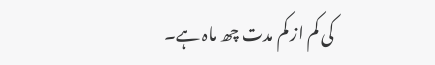کی کم از کم مدت چھ ماہ ہے۔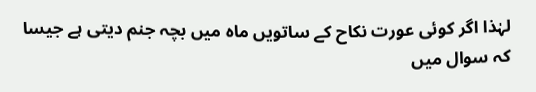لہٰذا اگر کوئی عورت نکاح کے ساتویں ماہ میں بچہ جنم دیتی ہے جیسا کہ سوال میں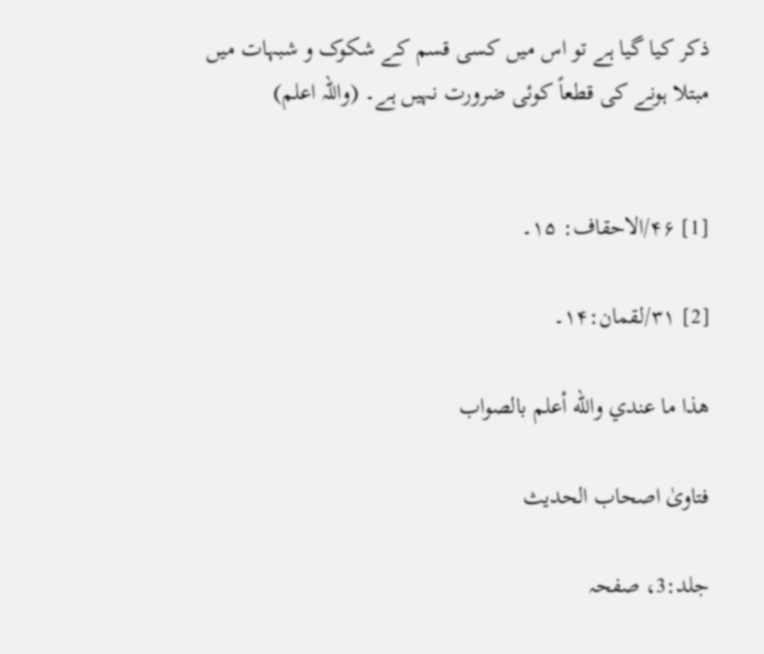ذکر کیا گیا ہے تو اس میں کسی قسم کے شکوک و شبہات میں مبتلا ہونے کی قطعاً کوئی ضرورت نہیں ہے۔ (واللہ اعلم)


[1] ۴۶/الاحقاف: ۱۵۔

[2] ۳۱/لقمان:۱۴۔

ھذا ما عندي والله أعلم بالصواب

فتاویٰ اصحاب الحدیث

جلد:3، صفحہ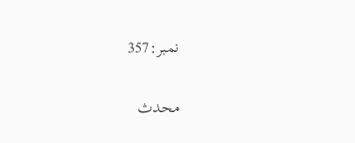نمبر:357

محدث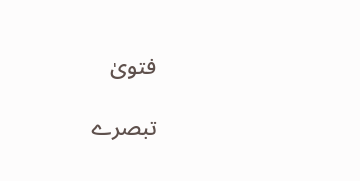فتویٰ

تبصرے